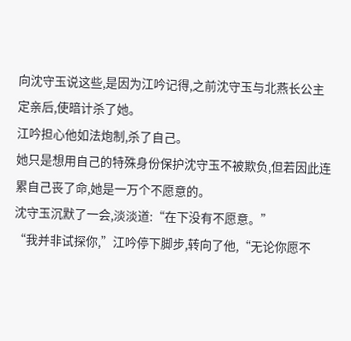向沈守玉说这些,是因为江吟记得,之前沈守玉与北燕长公主定亲后,使暗计杀了她。
江吟担心他如法炮制,杀了自己。
她只是想用自己的特殊身份保护沈守玉不被欺负,但若因此连累自己丧了命,她是一万个不愿意的。
沈守玉沉默了一会,淡淡道:“在下没有不愿意。”
“我并非试探你,”江吟停下脚步,转向了他,“无论你愿不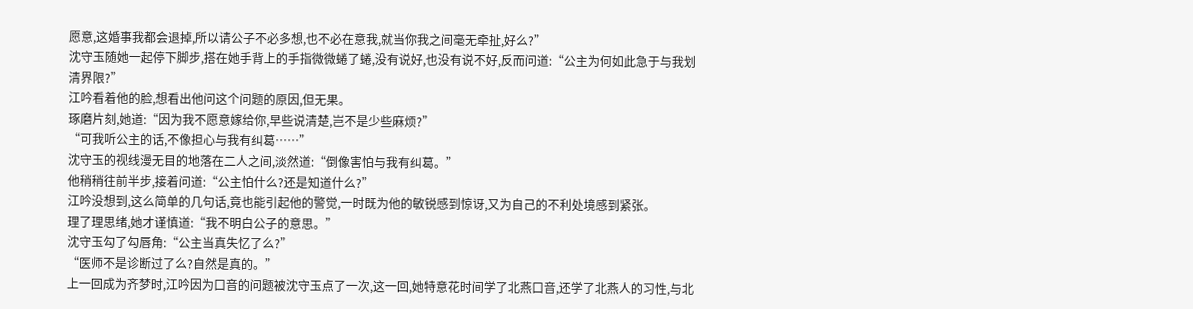愿意,这婚事我都会退掉,所以请公子不必多想,也不必在意我,就当你我之间毫无牵扯,好么?”
沈守玉随她一起停下脚步,搭在她手背上的手指微微蜷了蜷,没有说好,也没有说不好,反而问道:“公主为何如此急于与我划清界限?”
江吟看着他的脸,想看出他问这个问题的原因,但无果。
琢磨片刻,她道:“因为我不愿意嫁给你,早些说清楚,岂不是少些麻烦?”
“可我听公主的话,不像担心与我有纠葛……”
沈守玉的视线漫无目的地落在二人之间,淡然道:“倒像害怕与我有纠葛。”
他稍稍往前半步,接着问道:“公主怕什么?还是知道什么?”
江吟没想到,这么简单的几句话,竟也能引起他的警觉,一时既为他的敏锐感到惊讶,又为自己的不利处境感到紧张。
理了理思绪,她才谨慎道:“我不明白公子的意思。”
沈守玉勾了勾唇角:“公主当真失忆了么?”
“医师不是诊断过了么?自然是真的。”
上一回成为齐梦时,江吟因为口音的问题被沈守玉点了一次,这一回,她特意花时间学了北燕口音,还学了北燕人的习性,与北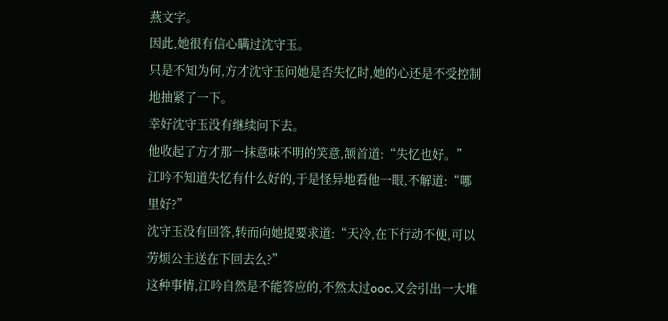燕文字。
因此,她很有信心瞒过沈守玉。
只是不知为何,方才沈守玉问她是否失忆时,她的心还是不受控制地抽紧了一下。
幸好沈守玉没有继续问下去。
他收起了方才那一抹意味不明的笑意,颔首道:“失忆也好。”
江吟不知道失忆有什么好的,于是怪异地看他一眼,不解道:“哪里好?”
沈守玉没有回答,转而向她提要求道:“天冷,在下行动不便,可以劳烦公主送在下回去么?”
这种事情,江吟自然是不能答应的,不然太过ooc,又会引出一大堆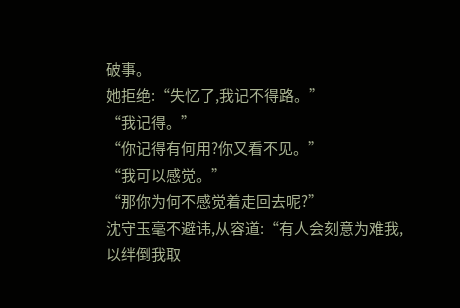破事。
她拒绝:“失忆了,我记不得路。”
“我记得。”
“你记得有何用?你又看不见。”
“我可以感觉。”
“那你为何不感觉着走回去呢?”
沈守玉毫不避讳,从容道:“有人会刻意为难我,以绊倒我取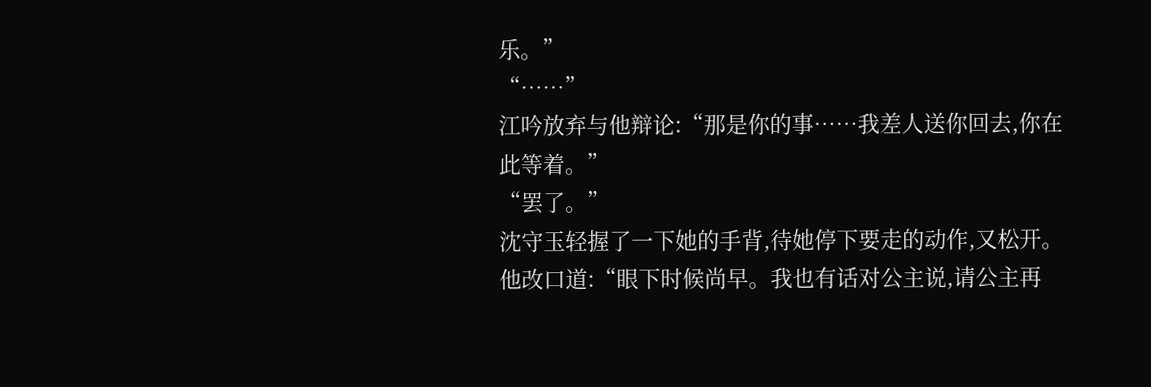乐。”
“……”
江吟放弃与他辩论:“那是你的事……我差人送你回去,你在此等着。”
“罢了。”
沈守玉轻握了一下她的手背,待她停下要走的动作,又松开。
他改口道:“眼下时候尚早。我也有话对公主说,请公主再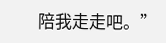陪我走走吧。”